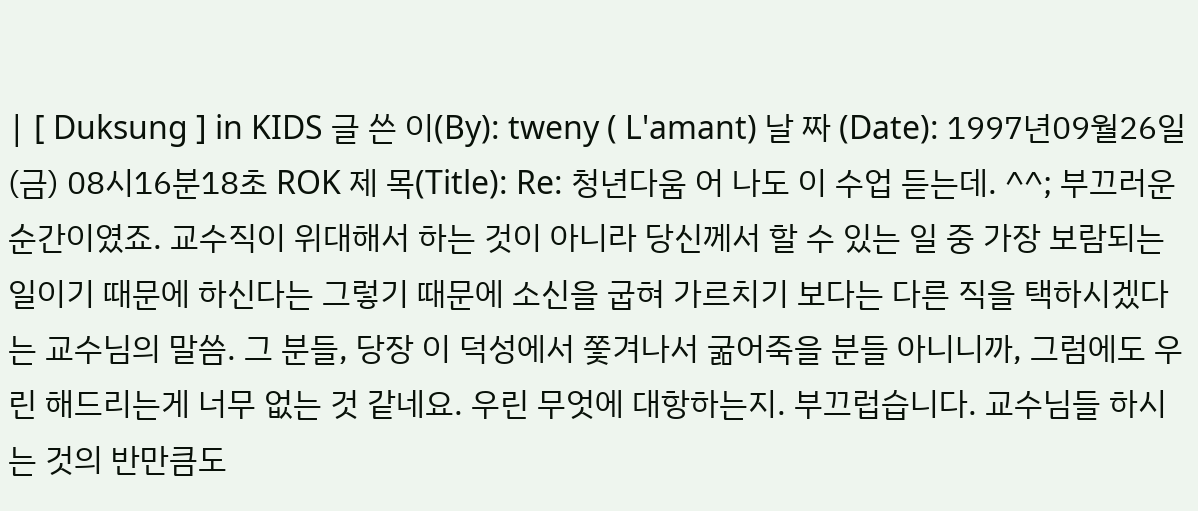| [ Duksung ] in KIDS 글 쓴 이(By): tweny ( L'amant) 날 짜 (Date): 1997년09월26일(금) 08시16분18초 ROK 제 목(Title): Re: 청년다움 어 나도 이 수업 듣는데. ^^; 부끄러운 순간이였죠. 교수직이 위대해서 하는 것이 아니라 당신께서 할 수 있는 일 중 가장 보람되는 일이기 때문에 하신다는 그렇기 때문에 소신을 굽혀 가르치기 보다는 다른 직을 택하시겠다는 교수님의 말씀. 그 분들, 당장 이 덕성에서 쫓겨나서 굶어죽을 분들 아니니까, 그럼에도 우린 해드리는게 너무 없는 것 같네요. 우린 무엇에 대항하는지. 부끄럽습니다. 교수님들 하시는 것의 반만큼도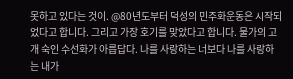못하고 있다는 것이. @80년도부터 덕성의 민주화운동은 시작되었다고 합니다. 그리고 가장 호기를 맞았다고 합니다. 물가의 고개 숙인 수선화가 아릅답다. 나를 사랑하는 너보다 나를 사랑하는 내가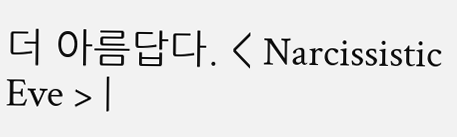더 아름답다. < Narcissistic Eve > |